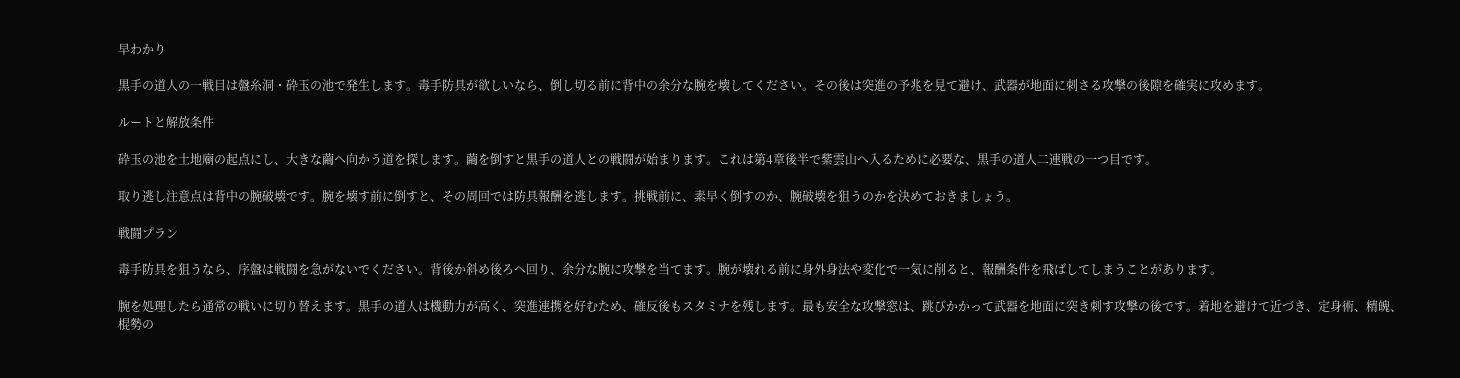早わかり

黒手の道人の一戦目は盤糸洞・砕玉の池で発生します。毒手防具が欲しいなら、倒し切る前に背中の余分な腕を壊してください。その後は突進の予兆を見て避け、武器が地面に刺さる攻撃の後隙を確実に攻めます。

ルートと解放条件

砕玉の池を土地廟の起点にし、大きな繭へ向かう道を探します。繭を倒すと黒手の道人との戦闘が始まります。これは第4章後半で紫雲山へ入るために必要な、黒手の道人二連戦の一つ目です。

取り逃し注意点は背中の腕破壊です。腕を壊す前に倒すと、その周回では防具報酬を逃します。挑戦前に、素早く倒すのか、腕破壊を狙うのかを決めておきましょう。

戦闘プラン

毒手防具を狙うなら、序盤は戦闘を急がないでください。背後か斜め後ろへ回り、余分な腕に攻撃を当てます。腕が壊れる前に身外身法や変化で一気に削ると、報酬条件を飛ばしてしまうことがあります。

腕を処理したら通常の戦いに切り替えます。黒手の道人は機動力が高く、突進連携を好むため、確反後もスタミナを残します。最も安全な攻撃窓は、跳びかかって武器を地面に突き刺す攻撃の後です。着地を避けて近づき、定身術、精魄、棍勢の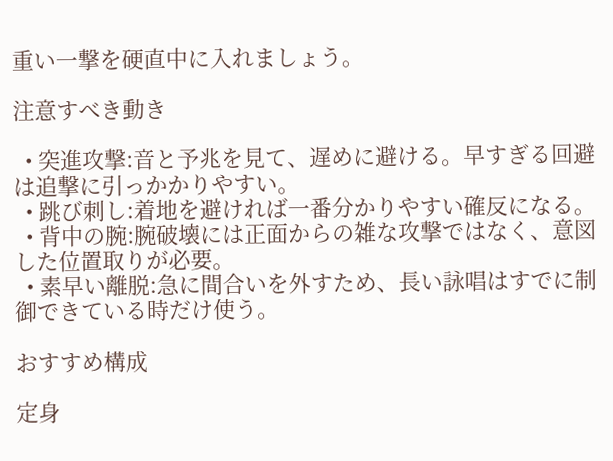重い一撃を硬直中に入れましょう。

注意すべき動き

  • 突進攻撃:音と予兆を見て、遅めに避ける。早すぎる回避は追撃に引っかかりやすい。
  • 跳び刺し:着地を避ければ一番分かりやすい確反になる。
  • 背中の腕:腕破壊には正面からの雑な攻撃ではなく、意図した位置取りが必要。
  • 素早い離脱:急に間合いを外すため、長い詠唱はすでに制御できている時だけ使う。

おすすめ構成

定身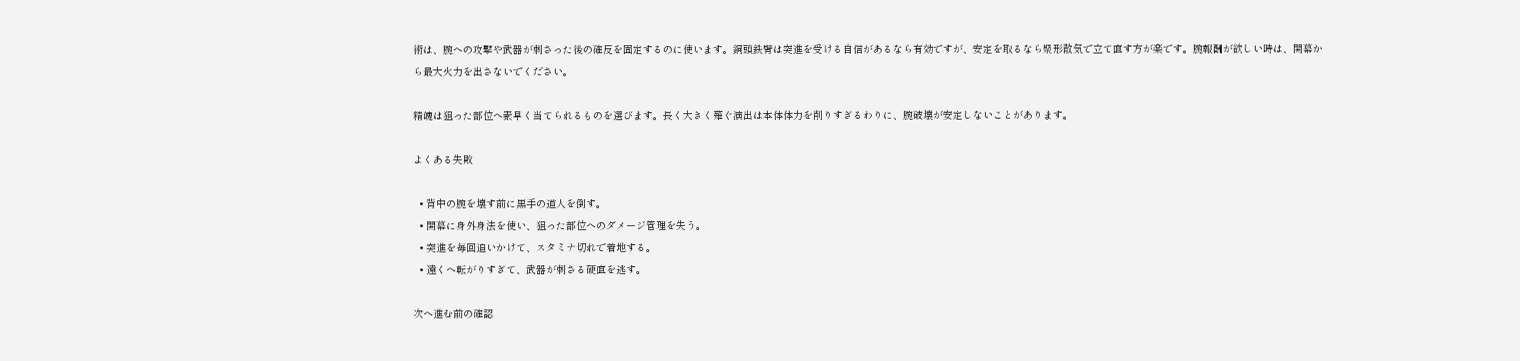術は、腕への攻撃や武器が刺さった後の確反を固定するのに使います。銅頭鉄臂は突進を受ける自信があるなら有効ですが、安定を取るなら聚形散気で立て直す方が楽です。腕報酬が欲しい時は、開幕から最大火力を出さないでください。

精魄は狙った部位へ素早く当てられるものを選びます。長く大きく薙ぐ演出は本体体力を削りすぎるわりに、腕破壊が安定しないことがあります。

よくある失敗

  • 背中の腕を壊す前に黒手の道人を倒す。
  • 開幕に身外身法を使い、狙った部位へのダメージ管理を失う。
  • 突進を毎回追いかけて、スタミナ切れで着地する。
  • 遠くへ転がりすぎて、武器が刺さる硬直を逃す。

次へ進む前の確認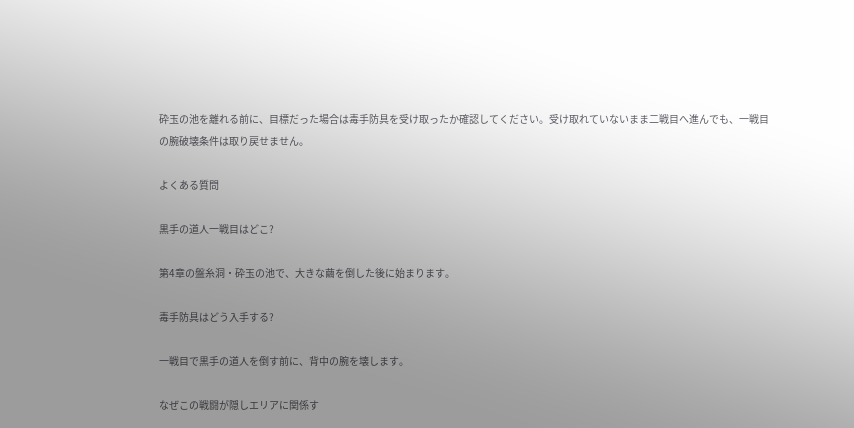砕玉の池を離れる前に、目標だった場合は毒手防具を受け取ったか確認してください。受け取れていないまま二戦目へ進んでも、一戦目の腕破壊条件は取り戻せません。

よくある質問

黒手の道人一戦目はどこ?

第4章の盤糸洞・砕玉の池で、大きな繭を倒した後に始まります。

毒手防具はどう入手する?

一戦目で黒手の道人を倒す前に、背中の腕を壊します。

なぜこの戦闘が隠しエリアに関係す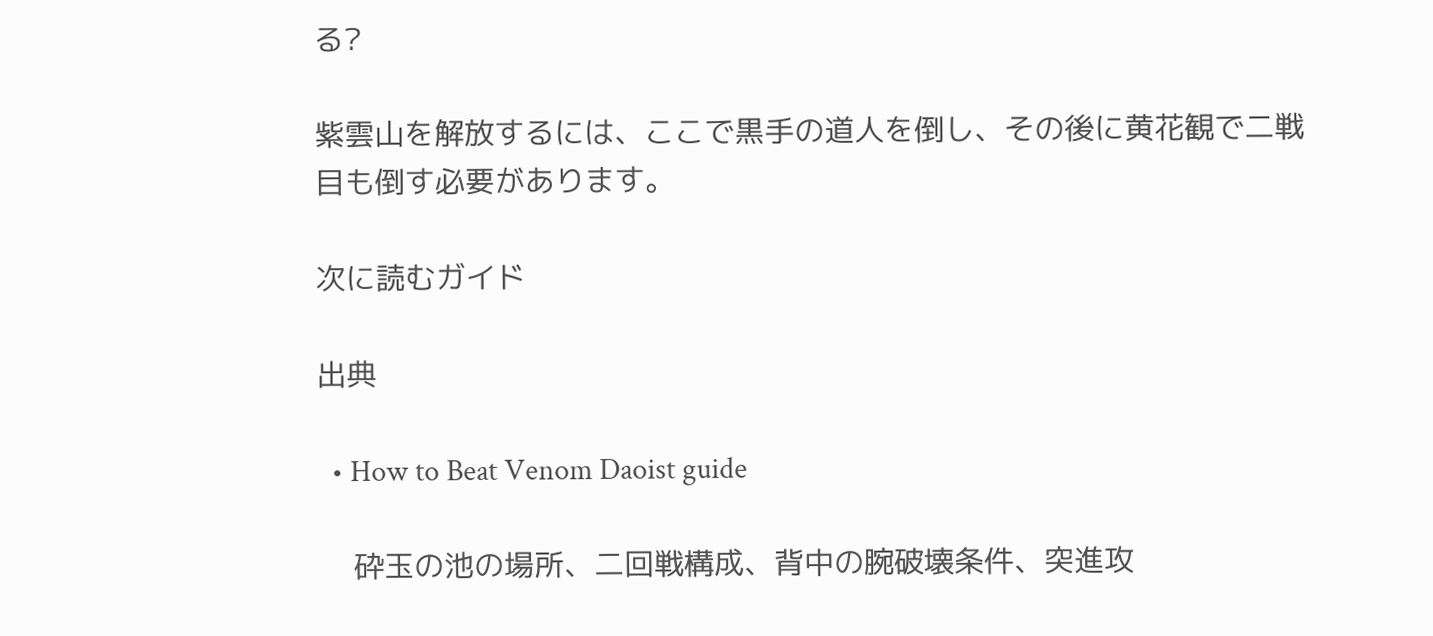る?

紫雲山を解放するには、ここで黒手の道人を倒し、その後に黄花観で二戦目も倒す必要があります。

次に読むガイド

出典

  • How to Beat Venom Daoist guide

    砕玉の池の場所、二回戦構成、背中の腕破壊条件、突進攻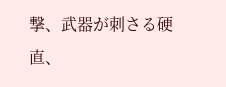撃、武器が刺さる硬直、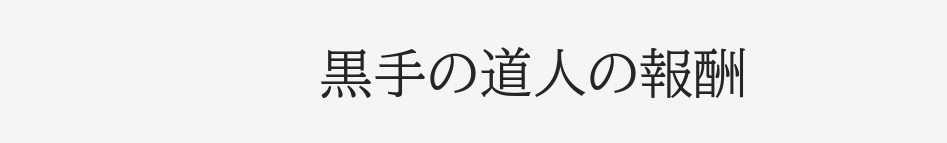黒手の道人の報酬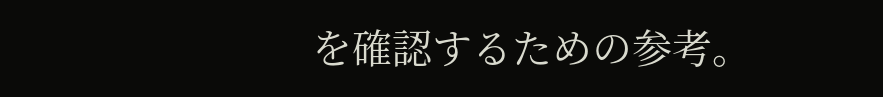を確認するための参考。